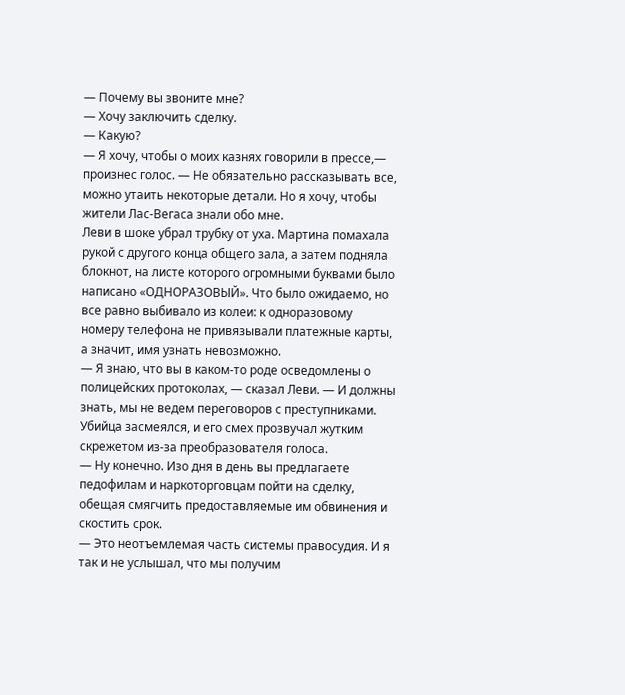— Почему вы звоните мне?
— Хочу заключить сделку.
— Какую?
— Я хочу, чтобы о моих казнях говорили в прессе,— произнес голос. — Не обязательно рассказывать все, можно утаить некоторые детали. Но я хочу, чтобы жители Лас-Вегаса знали обо мне.
Леви в шоке убрал трубку от уха. Мартина помахала рукой с другого конца общего зала, а затем подняла блокнот, на листе которого огромными буквами было написано «ОДНОРАЗОВЫЙ». Что было ожидаемо, но все равно выбивало из колеи: к одноразовому номеру телефона не привязывали платежные карты, а значит, имя узнать невозможно.
— Я знаю, что вы в каком-то роде осведомлены о полицейских протоколах, — сказал Леви. — И должны знать, мы не ведем переговоров с преступниками.
Убийца засмеялся, и его смех прозвучал жутким скрежетом из-за преобразователя голоса.
— Ну конечно. Изо дня в день вы предлагаете педофилам и наркоторговцам пойти на сделку, обещая смягчить предоставляемые им обвинения и скостить срок.
— Это неотъемлемая часть системы правосудия. И я так и не услышал, что мы получим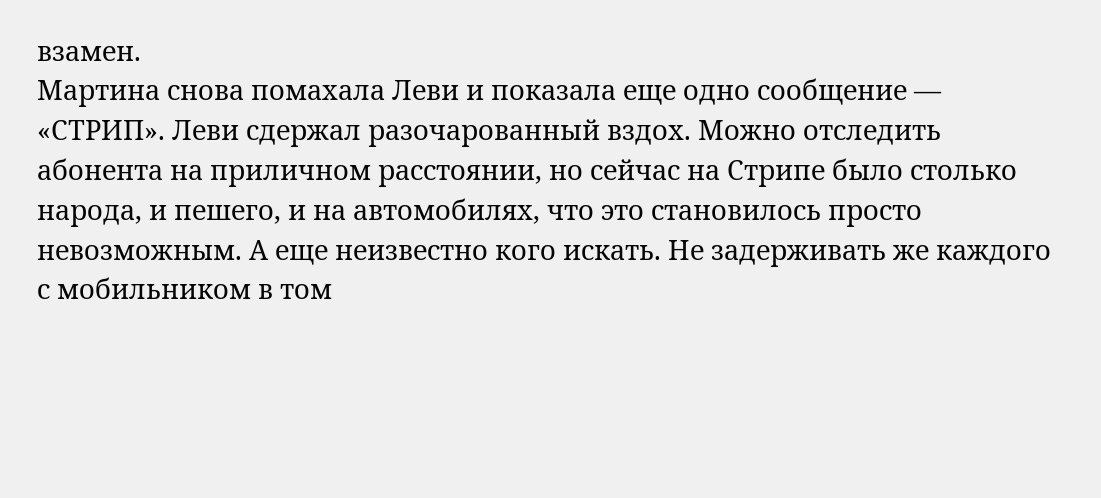взамен.
Мартина снова помахала Леви и показала еще одно сообщение — «СТРИП». Леви сдержал разочарованный вздох. Можно отследить абонента на приличном расстоянии, но сейчас на Стрипе было столько народа, и пешего, и на автомобилях, что это становилось просто невозможным. А еще неизвестно кого искать. Не задерживать же каждого с мобильником в том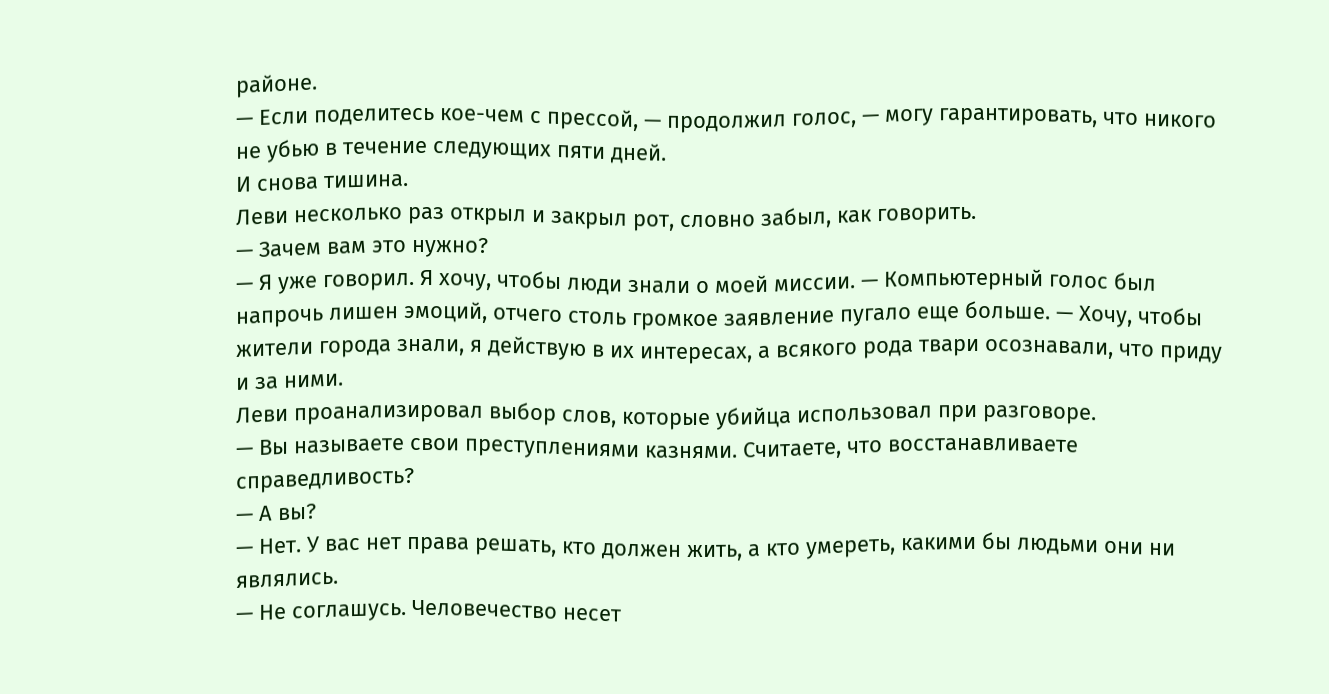районе.
— Если поделитесь кое-чем с прессой, — продолжил голос, — могу гарантировать, что никого не убью в течение следующих пяти дней.
И снова тишина.
Леви несколько раз открыл и закрыл рот, словно забыл, как говорить.
— Зачем вам это нужно?
— Я уже говорил. Я хочу, чтобы люди знали о моей миссии. — Компьютерный голос был напрочь лишен эмоций, отчего столь громкое заявление пугало еще больше. — Хочу, чтобы жители города знали, я действую в их интересах, а всякого рода твари осознавали, что приду и за ними.
Леви проанализировал выбор слов, которые убийца использовал при разговоре.
— Вы называете свои преступлениями казнями. Считаете, что восстанавливаете справедливость?
— А вы?
— Нет. У вас нет права решать, кто должен жить, а кто умереть, какими бы людьми они ни являлись.
— Не соглашусь. Человечество несет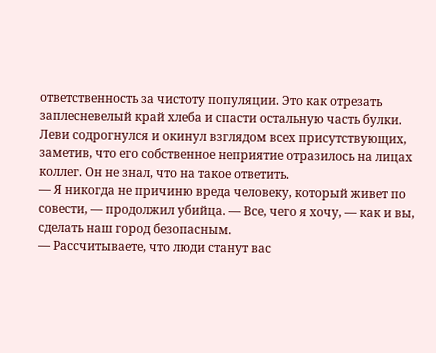ответственность за чистоту популяции. Это как отрезать заплесневелый край хлеба и спасти остальную часть булки.
Леви содрогнулся и окинул взглядом всех присутствующих, заметив, что его собственное неприятие отразилось на лицах коллег. Он не знал, что на такое ответить.
— Я никогда не причиню вреда человеку, который живет по совести, — продолжил убийца. — Все, чего я хочу, — как и вы, сделать наш город безопасным.
— Рассчитываете, что люди станут вас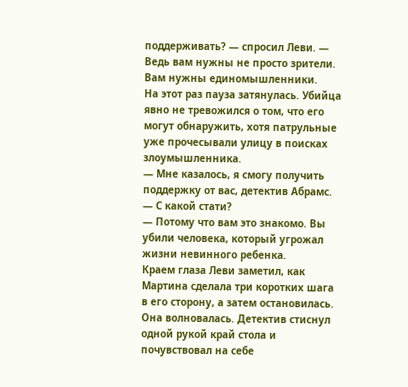поддерживать? — спросил Леви. — Ведь вам нужны не просто зрители. Вам нужны единомышленники.
На этот раз пауза затянулась. Убийца явно не тревожился о том, что его могут обнаружить, хотя патрульные уже прочесывали улицу в поисках злоумышленника.
— Мне казалось, я смогу получить поддержку от вас, детектив Абрамс.
— С какой стати?
— Потому что вам это знакомо. Вы убили человека, который угрожал жизни невинного ребенка.
Краем глаза Леви заметил, как Мартина сделала три коротких шага в его сторону, а затем остановилась. Она волновалась. Детектив стиснул одной рукой край стола и почувствовал на себе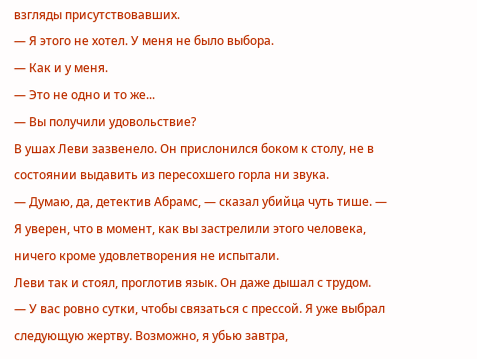взгляды присутствовавших.
— Я этого не хотел. У меня не было выбора.
— Как и у меня.
— Это не одно и то же...
— Вы получили удовольствие?
В ушах Леви зазвенело. Он прислонился боком к столу, не в состоянии выдавить из пересохшего горла ни звука.
— Думаю, да, детектив Абрамс, — сказал убийца чуть тише. — Я уверен, что в момент, как вы застрелили этого человека, ничего кроме удовлетворения не испытали.
Леви так и стоял, проглотив язык. Он даже дышал с трудом.
— У вас ровно сутки, чтобы связаться с прессой. Я уже выбрал следующую жертву. Возможно, я убью завтра,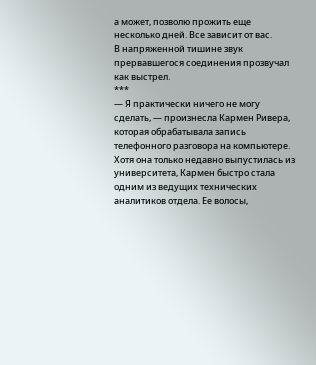а может, позволю прожить еще несколько дней. Все зависит от вас.
В напряженной тишине звук прервавшегося соединения прозвучал как выстрел.
***
— Я практически ничего не могу сделать, — произнесла Кармен Ривера, которая обрабатывала запись телефонного разговора на компьютере. Хотя она только недавно выпустилась из университета, Кармен быстро стала одним из ведущих технических аналитиков отдела. Ее волосы,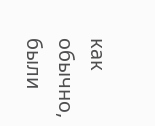как обычно, были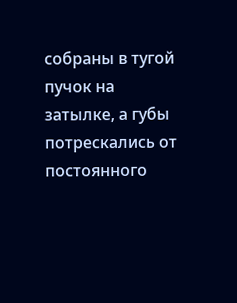собраны в тугой пучок на затылке, а губы потрескались от постоянного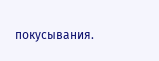покусывания.